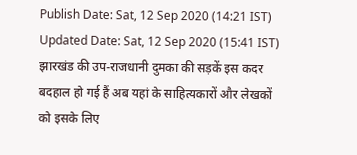Publish Date: Sat, 12 Sep 2020 (14:21 IST)
Updated Date: Sat, 12 Sep 2020 (15:41 IST)
झारखंड की उप-राजधानी दुमका की सड़कें इस कदर बदहाल हो गई हैं अब यहां के साहित्यकारों और लेखकों को इसके लिए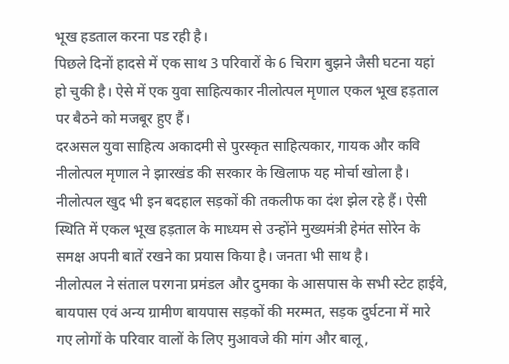भूख हडताल करना पड रही है।
पिछले दिनों हादसे में एक साथ 3 परिवारों के 6 चिराग बुझने जैसी घटना यहां हो चुकी है। ऐसे में एक युवा साहित्यकार नीलोत्पल मृणाल एकल भूख हड़ताल पर बैठने को मजबूर हुए हैं।
दरअसल युवा साहित्य अकादमी से पुरस्कृत साहित्यकार, गायक और कवि नीलोत्पल मृणाल ने झारखंड की सरकार के खिलाफ यह मोर्चा खोला है।
नीलोत्पल खुद भी इन बदहाल सड़कों की तकलीफ का दंश झेल रहे हैं। ऐसी स्थिति में एकल भूख हड़ताल के माध्यम से उन्होंने मुख्यमंत्री हेमंत सोरेन के समक्ष अपनी बातें रखने का प्रयास किया है। जनता भी साथ है।
नीलोत्पल ने संताल परगना प्रमंडल और दुमका के आसपास के सभी स्टेट हाईवे, बायपास एवं अन्य ग्रामीण बायपास सड़कों की मरम्मत, सड़क दुर्घटना में मारे गए लोगों के परिवार वालों के लिए मुआवजे की मांग और बालू,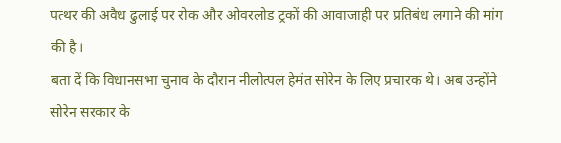पत्थर की अवैध ढुलाई पर रोक और ओवरलोड ट्रकों की आवाजाही पर प्रतिबंध लगाने की मांग की है।
बता दें कि विधानसभा चुनाव के दौरान नीलोत्पल हेमंत सोरेन के लिए प्रचारक थे। अब उन्होंने सोरेन सरकार के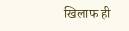खिलाफ ही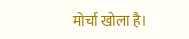मोर्चा खोला है।